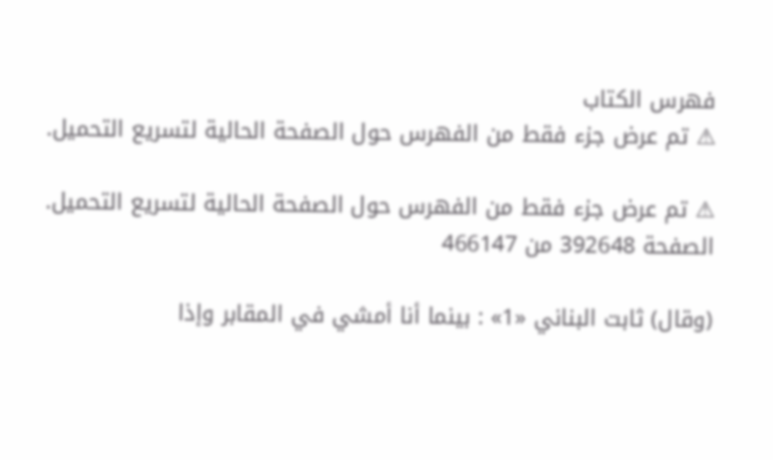فهرس الكتاب
⚠ تم عرض جزء فقط من الفهرس حول الصفحة الحالية لتسريع التحميل.

⚠ تم عرض جزء فقط من الفهرس حول الصفحة الحالية لتسريع التحميل.
الصفحة 392648 من 466147

(وقال) ثابت البناني «1» : بينما أنا أمشي في المقابر وإذا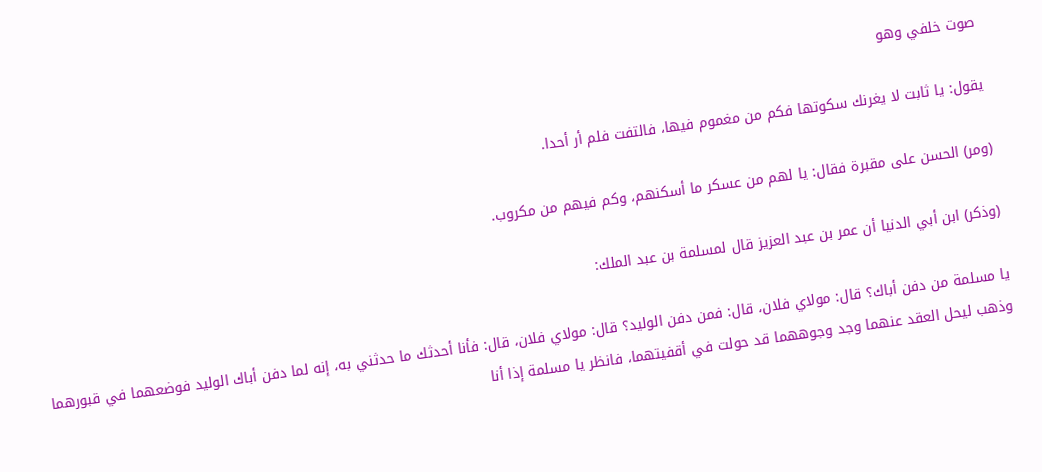صوت خلفي وهو

يقول: يا ثابت لا يغرنك سكوتها فكم من مغموم فيها، فالتفت فلم أر أحدا.

(ومر) الحسن على مقبرة فقال: يا لهم من عسكر ما أسكنهم، وكم فيهم من مكروب.

(وذكر) ابن أبي الدنيا أن عمر بن عبد العزيز قال لمسلمة بن عبد الملك:

يا مسلمة من دفن أباك؟ قال: مولاي فلان، قال: فمن دفن الوليد؟ قال: مولاي فلان، قال: فأنا أحدثك ما حدثني به، إنه لما دفن أباك الوليد فوضعهما في قبورهما وذهب ليحل العقد عنهما وجد وجوههما قد حولت في أقفيتهما، فانظر يا مسلمة إذا أنا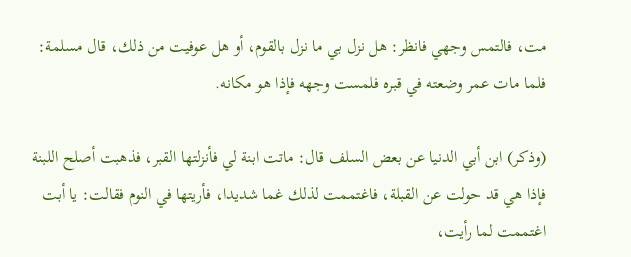مت، فالتمس وجهي فانظر: هل نزل بي ما نزل بالقوم، أو هل عوفيت من ذلك، قال مسلمة: فلما مات عمر وضعته في قبره فلمست وجهه فإذا هو مكانه.

(وذكر) ابن أبي الدنيا عن بعض السلف قال: ماتت ابنة لي فأنزلتها القبر، فذهبت أصلح اللبنة فإذا هي قد حولت عن القبلة، فاغتممت لذلك غما شديدا، فأريتها في النوم فقالت: يا أبت اغتممت لما رأيت،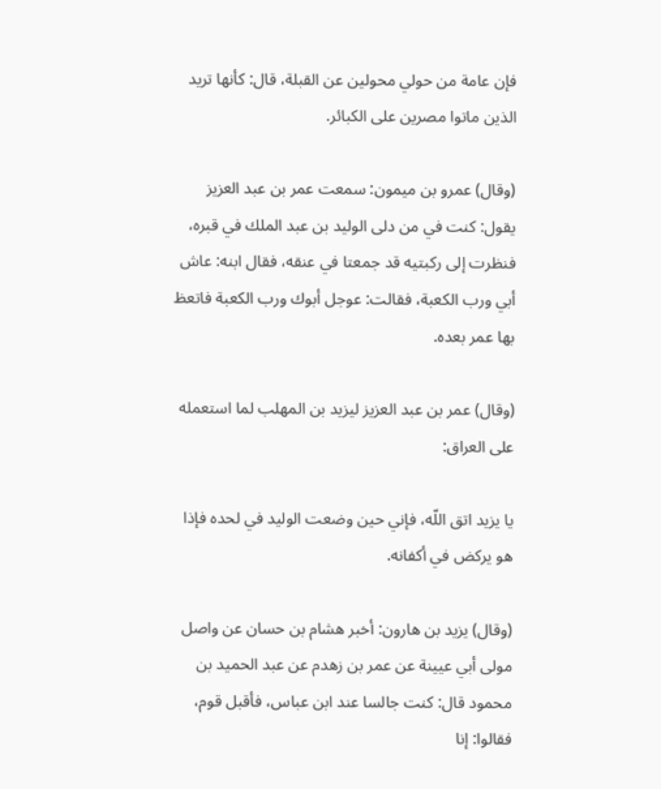فإن عامة من حولي محولين عن القبلة، قال: كأنها تريد الذين ماتوا مصرين على الكبائر.

(وقال) عمرو بن ميمون: سمعت عمر بن عبد العزيز يقول: كنت في من دلى الوليد بن عبد الملك في قبره، فنظرت إلى ركبتيه قد جمعتا في عنقه، فقال ابنه: عاش أبي ورب الكعبة، فقالت: عوجل أبوك ورب الكعبة فاتعظ بها عمر بعده.

(وقال) عمر بن عبد العزيز ليزيد بن المهلب لما استعمله على العراق:

يا يزيد اتق اللّه، فإني حين وضعت الوليد في لحده فإذا هو يركض في أكفانه.

(وقال) يزيد بن هارون: أخبر هشام بن حسان عن واصل مولى أبي عيينة عن عمر بن زهدم عن عبد الحميد بن محمود قال: كنت جالسا عند ابن عباس، فأقبل قوم، فقالوا: إنا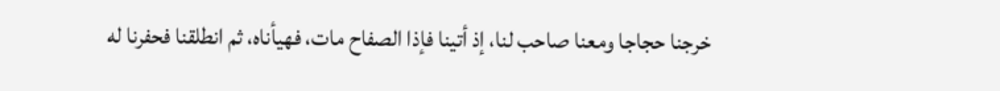خرجنا حجاجا ومعنا صاحب لنا، إذ أتينا فإذا الصفاح مات، فهيأناه، ثم انطلقنا فحفرنا له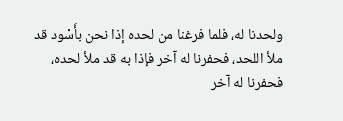ولحدنا له، فلما فرغنا من لحده إذا نحن بأَسْود قد ملأ اللحد، فحفرنا له آخر فإذا به قد ملأ لحده، فحفرنا له آخر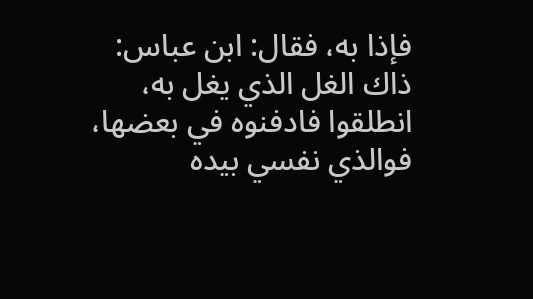فإذا به، فقال: ابن عباس: ذاك الغل الذي يغل به، انطلقوا فادفنوه في بعضها، فوالذي نفسي بيده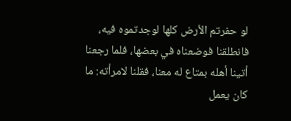لو حفرتم الأرض كلها لوجدتموه فيه، فانطلقنا فوضعناه في بعضها، فلما رجعنا أتينا أهله بمتاع له معنا، فقلنا لامرأته: ما كان يعمل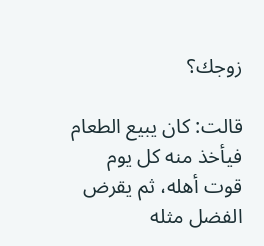زوجك؟

قالت: كان يبيع الطعام فيأخذ منه كل يوم قوت أهله، ثم يقرض الفضل مثله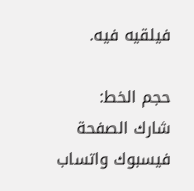فيلقيه فيه.

حجم الخط:
شارك الصفحة
فيسبوك واتساب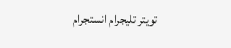تويتر تليجرام انستجرام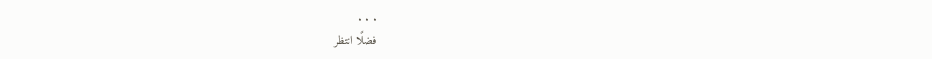. . .
فضلًا انتظر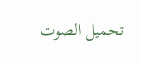تحميل الصوت